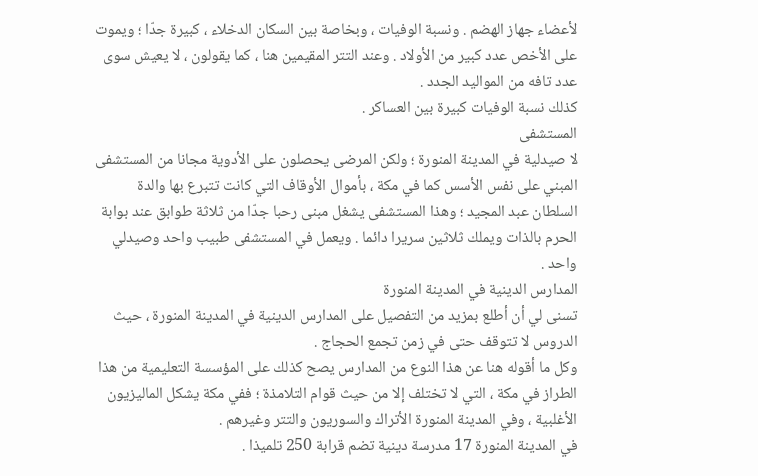لأعضاء جهاز الهضم . ونسبة الوفيات ، وبخاصة بين السكان الدخلاء ، كبيرة جدّا ؛ ويموت على الأخص عدد كبير من الأولاد . وعند التتر المقيمين هنا ، كما يقولون ، لا يعيش سوى عدد تافه من المواليد الجدد .
كذلك نسبة الوفيات كبيرة بين العساكر .
المستشفى
لا صيدلية في المدينة المنورة ؛ ولكن المرضى يحصلون على الأدوية مجانا من المستشفى المبني على نفس الأسس كما في مكة ، بأموال الأوقاف التي كانت تتبرع بها والدة السلطان عبد المجيد ؛ وهذا المستشفى يشغل مبنى رحبا جدّا من ثلاثة طوابق عند بوابة الحرم بالذات ويملك ثلاثين سريرا دائما . ويعمل في المستشفى طبيب واحد وصيدلي واحد .
المدارس الدينية في المدينة المنورة
تسنى لي أن أطلع بمزيد من التفصيل على المدارس الدينية في المدينة المنورة ، حيث الدروس لا تتوقف حتى في زمن تجمع الحجاج .
وكل ما أقوله هنا عن هذا النوع من المدارس يصح كذلك على المؤسسة التعليمية من هذا الطراز في مكة ، التي لا تختلف إلا من حيث قوام التلامذة ؛ ففي مكة يشكل الماليزيون الأغلبية ، وفي المدينة المنورة الأتراك والسوريون والتتر وغيرهم .
في المدينة المنورة 17 مدرسة دينية تضم قرابة 250 تلميذا .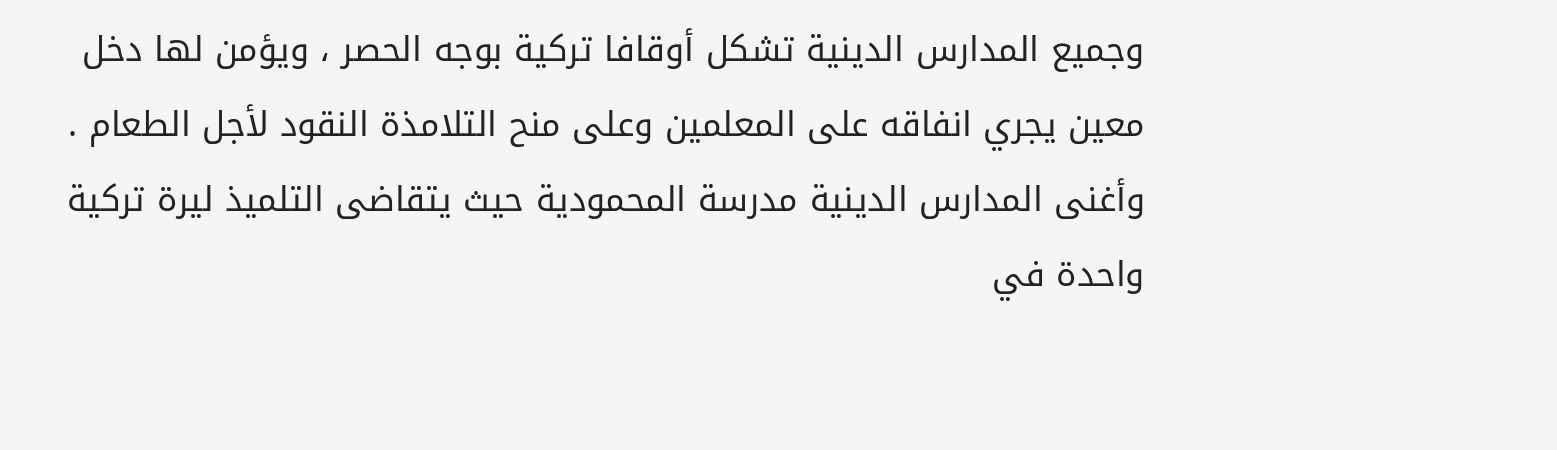وجميع المدارس الدينية تشكل أوقافا تركية بوجه الحصر ، ويؤمن لها دخل معين يجري انفاقه على المعلمين وعلى منح التلامذة النقود لأجل الطعام . وأغنى المدارس الدينية مدرسة المحمودية حيث يتقاضى التلميذ ليرة تركية واحدة في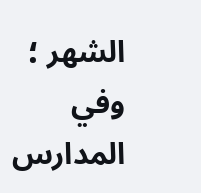الشهر ؛ وفي المدارس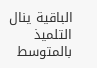الباقية ينال التلميذ بالمتوسط